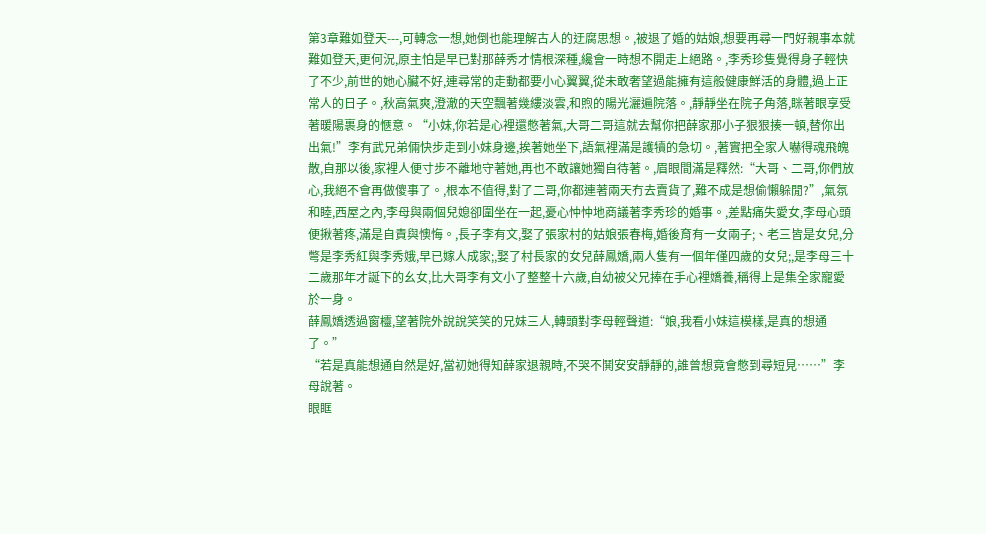第3章難如登天---,可轉念一想,她倒也能理解古人的迂腐思想。,被退了婚的姑娘,想要再尋一門好親事本就難如登天,更何況,原主怕是早已對那薛秀才情根深種,纔會一時想不開走上絕路。,李秀珍隻覺得身子輕快了不少,前世的她心臟不好,連尋常的走動都要小心翼翼,從未敢奢望過能擁有這般健康鮮活的身體,過上正常人的日子。,秋高氣爽,澄澈的天空飄著幾縷淡雲,和煦的陽光灑遍院落。,靜靜坐在院子角落,眯著眼享受著暖陽裹身的愜意。“小妹,你若是心裡還憋著氣,大哥二哥這就去幫你把薛家那小子狠狠揍一頓,替你出出氣!”李有武兄弟倆快步走到小妹身邊,挨著她坐下,語氣裡滿是護犢的急切。,著實把全家人嚇得魂飛魄散,自那以後,家裡人便寸步不離地守著她,再也不敢讓她獨自待著。,眉眼間滿是釋然:“大哥、二哥,你們放心,我絕不會再做傻事了。,根本不值得,對了二哥,你都連著兩天冇去賣貨了,難不成是想偷懶躲閒?”,氣氛和睦,西屋之內,李母與兩個兒媳卻圍坐在一起,憂心忡忡地商議著李秀珍的婚事。,差點痛失愛女,李母心頭便揪著疼,滿是自責與懊悔。,長子李有文,娶了張家村的姑娘張春梅,婚後育有一女兩子;、老三皆是女兒,分彆是李秀紅與李秀娥,早已嫁人成家;,娶了村長家的女兒薛鳳嬌,兩人隻有一個年僅四歲的女兒;,是李母三十二歲那年才誕下的幺女,比大哥李有文小了整整十六歲,自幼被父兄捧在手心裡嬌養,稱得上是集全家寵愛於一身。
薛鳳嬌透過窗欞,望著院外說說笑笑的兄妹三人,轉頭對李母輕聲道:“娘,我看小妹這模樣,是真的想通了。”
“若是真能想通自然是好,當初她得知薛家退親時,不哭不鬨安安靜靜的,誰曾想竟會憋到尋短見……”李母說著。
眼眶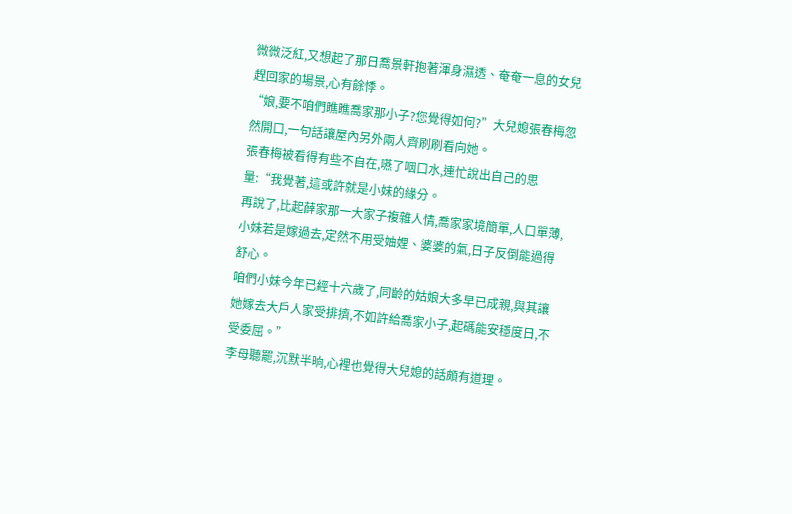微微泛紅,又想起了那日喬景軒抱著渾身濕透、奄奄一息的女兒趕回家的場景,心有餘悸。
“娘,要不咱們瞧瞧喬家那小子?您覺得如何?”大兒媳張春梅忽然開口,一句話讓屋內另外兩人齊刷刷看向她。
張春梅被看得有些不自在,嚥了咽口水,連忙說出自己的思量:“我覺著,這或許就是小妹的緣分。
再說了,比起薛家那一大家子複雜人情,喬家家境簡單,人口單薄,小妹若是嫁過去,定然不用受妯娌、婆婆的氣,日子反倒能過得舒心。
咱們小妹今年已經十六歲了,同齡的姑娘大多早已成親,與其讓她嫁去大戶人家受排擠,不如許給喬家小子,起碼能安穩度日,不受委屈。”
李母聽罷,沉默半晌,心裡也覺得大兒媳的話頗有道理。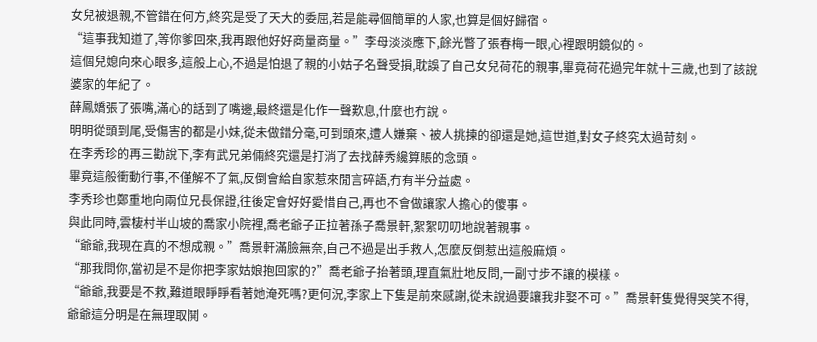女兒被退親,不管錯在何方,終究是受了天大的委屈,若是能尋個簡單的人家,也算是個好歸宿。
“這事我知道了,等你爹回來,我再跟他好好商量商量。”李母淡淡應下,餘光瞥了張春梅一眼,心裡跟明鏡似的。
這個兒媳向來心眼多,這般上心,不過是怕退了親的小姑子名聲受損,耽誤了自己女兒荷花的親事,畢竟荷花過完年就十三歲,也到了該說婆家的年紀了。
薛鳳嬌張了張嘴,滿心的話到了嘴邊,最終還是化作一聲歎息,什麼也冇說。
明明從頭到尾,受傷害的都是小妹,從未做錯分毫,可到頭來,遭人嫌棄、被人挑揀的卻還是她,這世道,對女子終究太過苛刻。
在李秀珍的再三勸說下,李有武兄弟倆終究還是打消了去找薛秀纔算賬的念頭。
畢竟這般衝動行事,不僅解不了氣,反倒會給自家惹來閒言碎語,冇有半分益處。
李秀珍也鄭重地向兩位兄長保證,往後定會好好愛惜自己,再也不會做讓家人擔心的傻事。
與此同時,雲棲村半山坡的喬家小院裡,喬老爺子正拉著孫子喬景軒,絮絮叨叨地說著親事。
“爺爺,我現在真的不想成親。”喬景軒滿臉無奈,自己不過是出手救人,怎麼反倒惹出這般麻煩。
“那我問你,當初是不是你把李家姑娘抱回家的?”喬老爺子抬著頭,理直氣壯地反問,一副寸步不讓的模樣。
“爺爺,我要是不救,難道眼睜睜看著她淹死嗎?更何況,李家上下隻是前來感謝,從未說過要讓我非娶不可。”喬景軒隻覺得哭笑不得,爺爺這分明是在無理取鬨。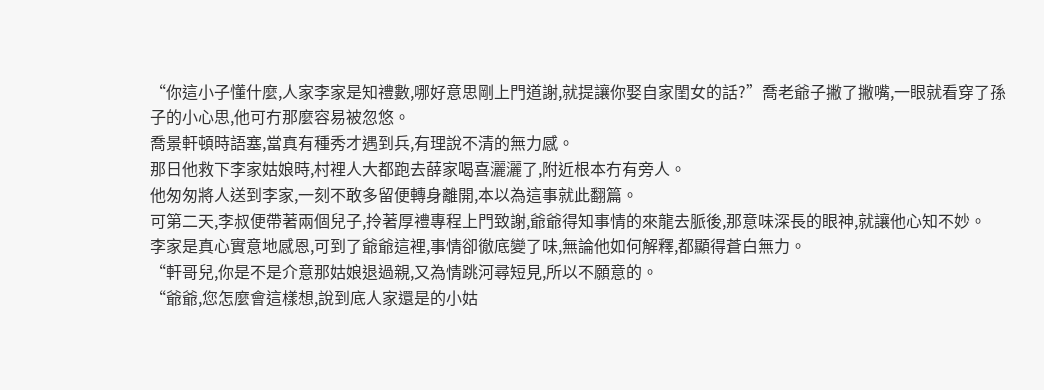“你這小子懂什麼,人家李家是知禮數,哪好意思剛上門道謝,就提讓你娶自家閨女的話?”喬老爺子撇了撇嘴,一眼就看穿了孫子的小心思,他可冇那麼容易被忽悠。
喬景軒頓時語塞,當真有種秀才遇到兵,有理說不清的無力感。
那日他救下李家姑娘時,村裡人大都跑去薛家喝喜灑灑了,附近根本冇有旁人。
他匆匆將人送到李家,一刻不敢多留便轉身離開,本以為這事就此翻篇。
可第二天,李叔便帶著兩個兒子,拎著厚禮專程上門致謝,爺爺得知事情的來龍去脈後,那意味深長的眼神,就讓他心知不妙。
李家是真心實意地感恩,可到了爺爺這裡,事情卻徹底變了味,無論他如何解釋,都顯得蒼白無力。
“軒哥兒,你是不是介意那姑娘退過親,又為情跳河尋短見,所以不願意的。
“爺爺,您怎麼會這樣想,說到底人家還是的小姑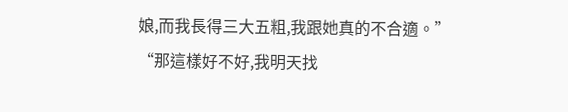娘,而我長得三大五粗,我跟她真的不合適。”
“那這樣好不好,我明天找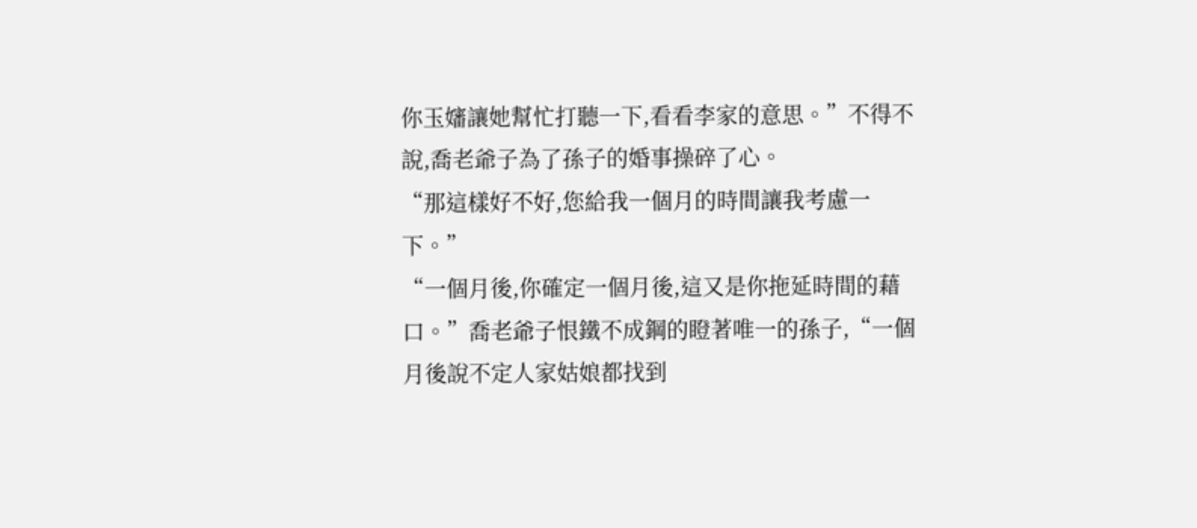你玉嬸讓她幫忙打聽一下,看看李家的意思。”不得不說,喬老爺子為了孫子的婚事操碎了心。
“那這樣好不好,您給我一個月的時間讓我考慮一下。”
“一個月後,你確定一個月後,這又是你拖延時間的藉口。”喬老爺子恨鐵不成鋼的瞪著唯一的孫子,“一個月後說不定人家姑娘都找到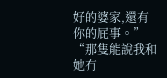好的婆家,還有你的屁事。”
“那隻能說我和她冇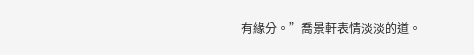有緣分。”喬景軒表情淡淡的道。